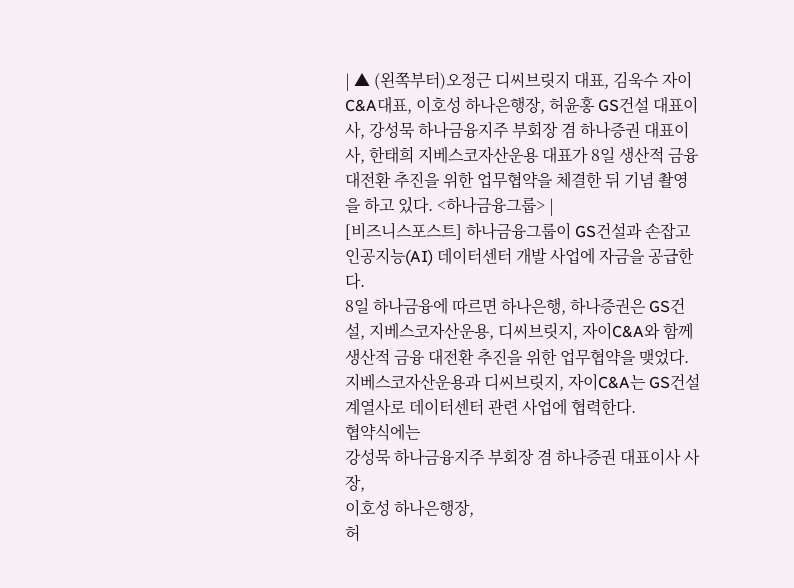| ▲ (왼쪽부터)오정근 디씨브릿지 대표, 김욱수 자이C&A대표, 이호성 하나은행장, 허윤홍 GS건설 대표이사, 강성묵 하나금융지주 부회장 겸 하나증권 대표이사, 한태희 지베스코자산운용 대표가 8일 생산적 금융 대전환 추진을 위한 업무협약을 체결한 뒤 기념 촬영을 하고 있다. <하나금융그룹> |
[비즈니스포스트] 하나금융그룹이 GS건설과 손잡고 인공지능(AI) 데이터센터 개발 사업에 자금을 공급한다.
8일 하나금융에 따르면 하나은행, 하나증권은 GS건설, 지베스코자산운용, 디씨브릿지, 자이C&A와 함께 생산적 금융 대전환 추진을 위한 업무협약을 맺었다.
지베스코자산운용과 디씨브릿지, 자이C&A는 GS건설 계열사로 데이터센터 관련 사업에 협력한다.
협약식에는
강성묵 하나금융지주 부회장 겸 하나증권 대표이사 사장,
이호성 하나은행장,
허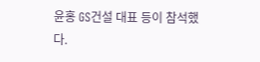윤홍 GS건설 대표 등이 참석했다.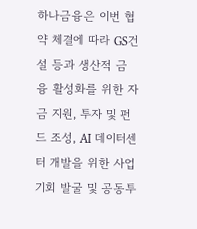하나금융은 이번 협약 체결에 따라 GS건설 등과 생산적 금융 활성화를 위한 자금 지원, 투자 및 펀드 조성, AI 데이터센터 개발을 위한 사업 기회 발굴 및 공동투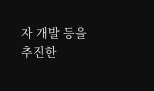자 개발 등을 추진한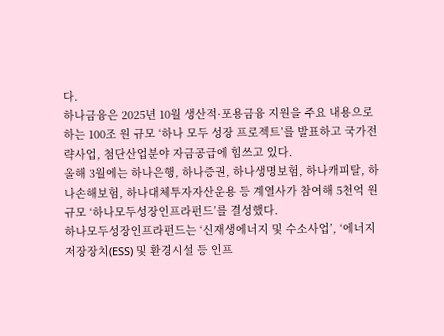다.
하나금융은 2025년 10월 생산적·포용금융 지원을 주요 내용으로 하는 100조 원 규모 ‘하나 모두 성장 프로젝트’를 발표하고 국가전략사업, 첨단산업분야 자금공급에 힘쓰고 있다.
올해 3월에는 하나은행, 하나증권, 하나생명보험, 하나캐피탈, 하나손해보험, 하나대체투자자산운용 등 계열사가 참여해 5천억 원 규모 ‘하나모두성장인프라펀드’를 결성했다.
하나모두성장인프라펀드는 ‘신재생에너지 및 수소사업’, ‘에너지저장장치(ESS) 및 환경시설 등 인프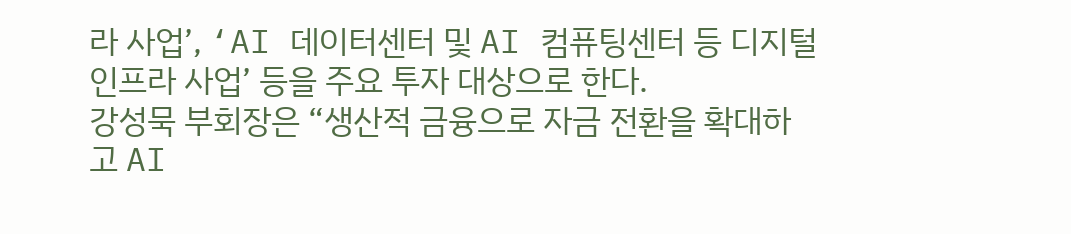라 사업’, ‘AI 데이터센터 및 AI 컴퓨팅센터 등 디지털 인프라 사업’ 등을 주요 투자 대상으로 한다.
강성묵 부회장은 “생산적 금융으로 자금 전환을 확대하고 AI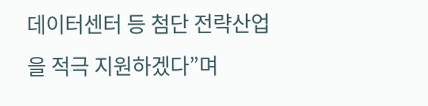데이터센터 등 첨단 전략산업을 적극 지원하겠다”며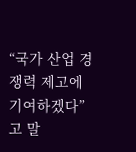“국가 산업 경쟁력 제고에 기여하겠다”고 말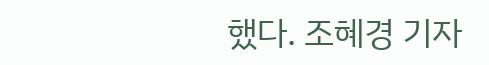했다. 조혜경 기자